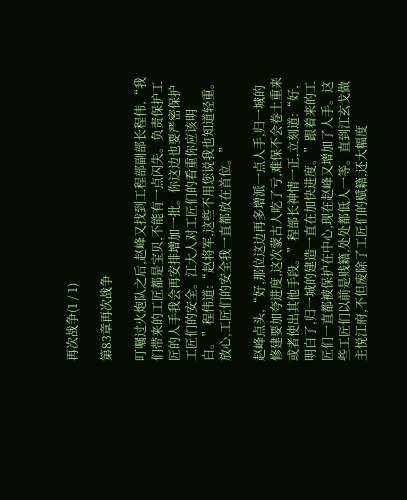再次战争(1 / 1)

第83章再次战争

叮嘱过火炮队之后,赵峰又找到工程部副部长程伟,“我们带来的工匠都是宝贝,不能有一点闪失。负责保护工匠的人手我会再安排增加一批。你这边也要严密保护工匠们的安全。江大人对工匠们的看重你应该明白。”程伟道:“赵将军,这些不用您说我也知道轻重。放心,工匠们的安全我一直都放在首位。”

赵峰点头,“好,那位这边再多增派一点人手,归一城的修建要加夸进度,这次蒙古人吃了亏,难保不会卷土重来或者使出其他手段。”程部长神情一正,立刻道:“好,明白了,归一城的建造一直在加快进度。”跟着来的工匠们一直都被保护在中心,现在赵峰又增加了人手。这些工匠们以前是贱籍,处处都低人一等。直到江玄戈做主悦江府,不但废除了工匠们的赋籍,还大幅度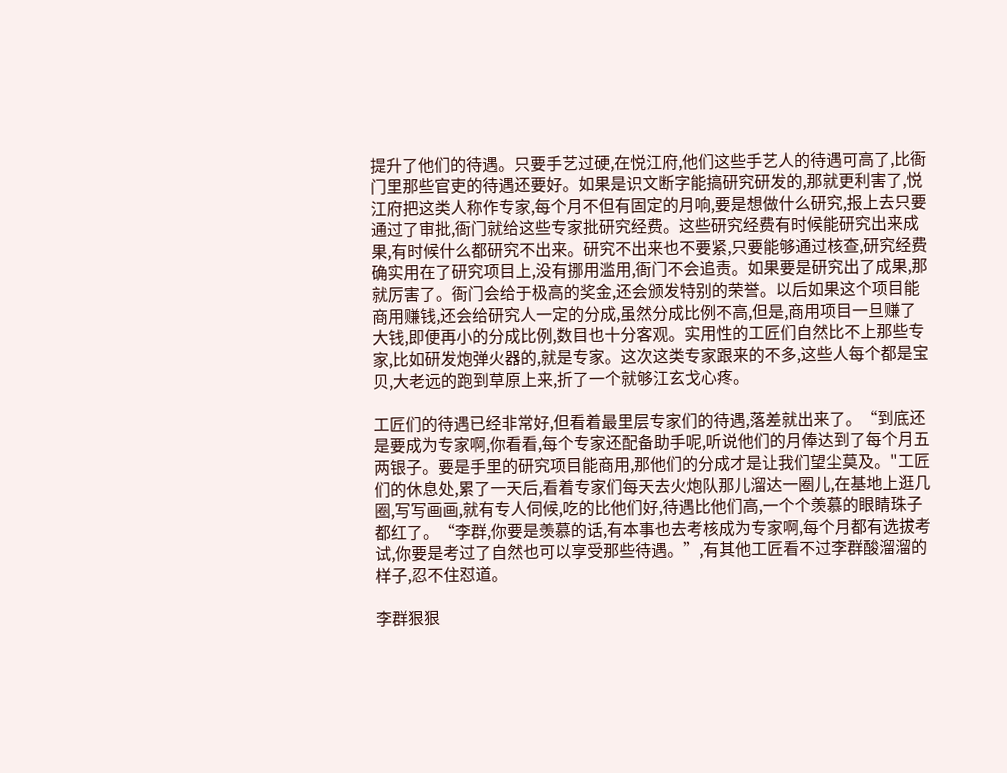提升了他们的待遇。只要手艺过硬,在悦江府,他们这些手艺人的待遇可高了,比衙门里那些官吏的待遇还要好。如果是识文断字能搞研究研发的,那就更利害了,悦江府把这类人称作专家,每个月不但有固定的月响,要是想做什么研究,报上去只要通过了审批,衙门就给这些专家批研究经费。这些研究经费有时候能研究出来成果,有时候什么都研究不出来。研究不出来也不要紧,只要能够通过核查,研究经费确实用在了研究项目上,没有挪用滥用,衙门不会追责。如果要是研究出了成果,那就厉害了。衙门会给于极高的奖金,还会颁发特别的荣誉。以后如果这个项目能商用赚钱,还会给研究人一定的分成,虽然分成比例不高,但是,商用项目一旦赚了大钱,即便再小的分成比例,数目也十分客观。实用性的工匠们自然比不上那些专家,比如研发炮弹火器的,就是专家。这次这类专家跟来的不多,这些人每个都是宝贝,大老远的跑到草原上来,折了一个就够江玄戈心疼。

工匠们的待遇已经非常好,但看着最里层专家们的待遇,落差就出来了。“到底还是要成为专家啊,你看看,每个专家还配备助手呢,听说他们的月俸达到了每个月五两银子。要是手里的研究项目能商用,那他们的分成才是让我们望尘莫及。"工匠们的休息处,累了一天后,看着专家们每天去火炮队那儿溜达一圈儿,在基地上逛几圈,写写画画,就有专人伺候,吃的比他们好,待遇比他们高,一个个羡慕的眼睛珠子都红了。“李群,你要是羡慕的话,有本事也去考核成为专家啊,每个月都有选拔考试,你要是考过了自然也可以享受那些待遇。”,有其他工匠看不过李群酸溜溜的样子,忍不住怼道。

李群狠狠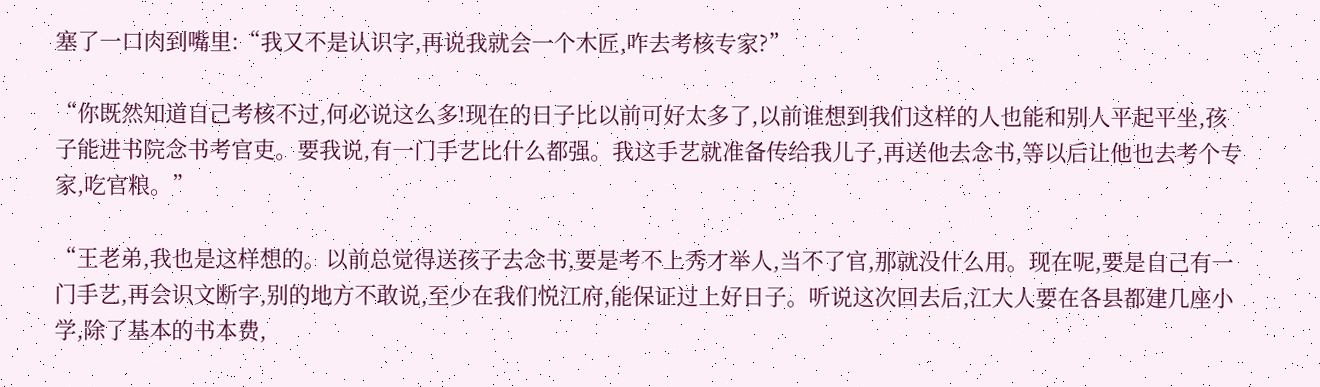塞了一口肉到嘴里:“我又不是认识字,再说我就会一个木匠,咋去考核专家?”

“你既然知道自己考核不过,何必说这么多!现在的日子比以前可好太多了,以前谁想到我们这样的人也能和别人平起平坐,孩子能进书院念书考官吏。要我说,有一门手艺比什么都强。我这手艺就准备传给我儿子,再送他去念书,等以后让他也去考个专家,吃官粮。”

“王老弟,我也是这样想的。以前总觉得送孩子去念书,要是考不上秀才举人,当不了官,那就没什么用。现在呢,要是自己有一门手艺,再会识文断字,别的地方不敢说,至少在我们悦江府,能保证过上好日子。听说这次回去后,江大人要在各县都建几座小学,除了基本的书本费,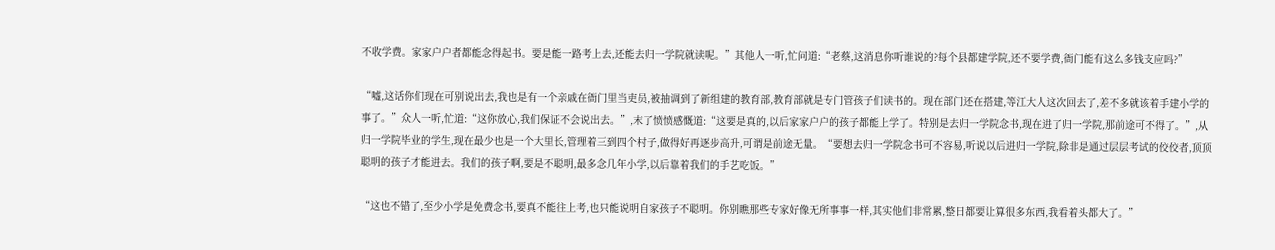不收学费。家家户户者都能念得起书。要是能一路考上去,还能去归一学院就读呢。”其他人一听,忙问道:“老蔡,这消息你听谁说的?每个县都建学院,还不要学费,衙门能有这么多钱支应吗?”

“嘘,这话你们现在可别说出去,我也是有一个亲戚在衙门里当吏员,被抽调到了新组建的教育部,教育部就是专门管孩子们读书的。现在部门还在搭建,等江大人这次回去了,差不多就该着手建小学的事了。”众人一听,忙道:“这你放心,我们保证不会说出去。”,末了愤愤感慨道:“这要是真的,以后家家户户的孩子都能上学了。特别是去归一学院念书,现在进了归一学院,那前途可不得了。”,从归一学院毕业的学生,现在最少也是一个大里长,管理着三到四个村子,做得好再逐步高升,可谓是前途无量。“要想去归一学院念书可不容易,听说以后进归一学院,除非是通过层层考试的佼佼者,顶顶聪明的孩子才能进去。我们的孩子啊,要是不聪明,最多念几年小学,以后靠着我们的手艺吃饭。”

“这也不错了,至少小学是免费念书,要真不能往上考,也只能说明自家孩子不聪明。你别瞧那些专家好像无所事事一样,其实他们非常累,整日都要让算很多东西,我看着头都大了。”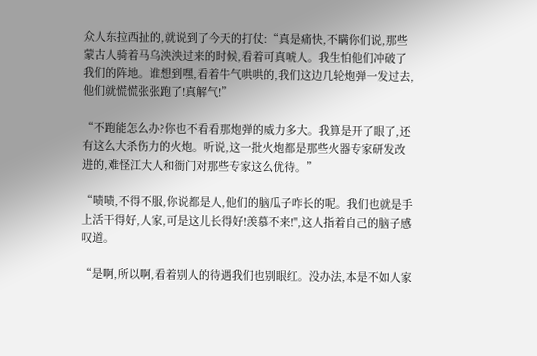众人东拉西扯的,就说到了今天的打仗:“真是痛快,不瞒你们说,那些蒙古人骑着马乌泱泱过来的时候,看着可真唬人。我生怕他们冲破了我们的阵地。谁想到嘿,看着牛气哄哄的,我们这边几轮炮弹一发过去,他们就慌慌张张跑了!真解气!”

“不跑能怎么办?你也不看看那炮弹的威力多大。我算是开了眼了,还有这么大杀伤力的火炮。听说,这一批火炮都是那些火器专家研发改进的,难怪江大人和衙门对那些专家这么优待。”

“啧啧,不得不服,你说都是人,他们的脑瓜子咋长的呢。我们也就是手上活干得好,人家,可是这儿长得好!羡慕不来!",这人指着自己的脑子感叹道。

“是啊,所以啊,看着别人的待遇我们也别眼红。没办法,本是不如人家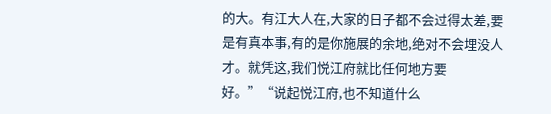的大。有江大人在,大家的日子都不会过得太差,要是有真本事,有的是你施展的余地,绝对不会埋没人才。就凭这,我们悦江府就比任何地方要好。”“说起悦江府,也不知道什么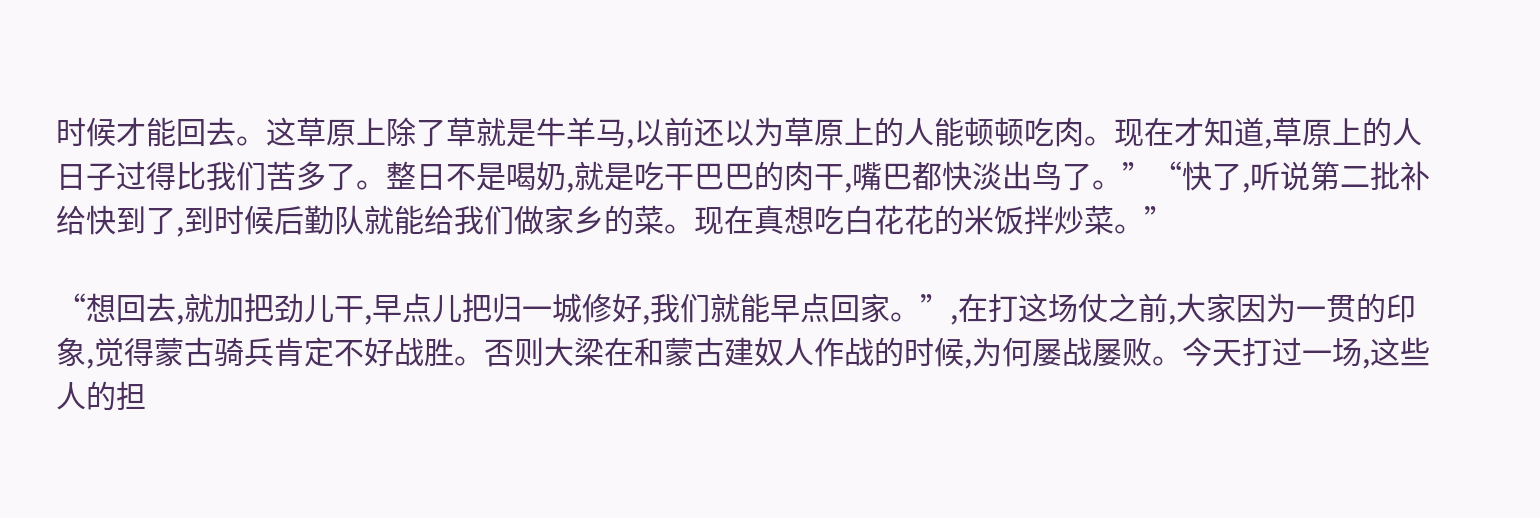时候才能回去。这草原上除了草就是牛羊马,以前还以为草原上的人能顿顿吃肉。现在才知道,草原上的人日子过得比我们苦多了。整日不是喝奶,就是吃干巴巴的肉干,嘴巴都快淡出鸟了。”“快了,听说第二批补给快到了,到时候后勤队就能给我们做家乡的菜。现在真想吃白花花的米饭拌炒菜。”

“想回去,就加把劲儿干,早点儿把归一城修好,我们就能早点回家。”,在打这场仗之前,大家因为一贯的印象,觉得蒙古骑兵肯定不好战胜。否则大梁在和蒙古建奴人作战的时候,为何屡战屡败。今天打过一场,这些人的担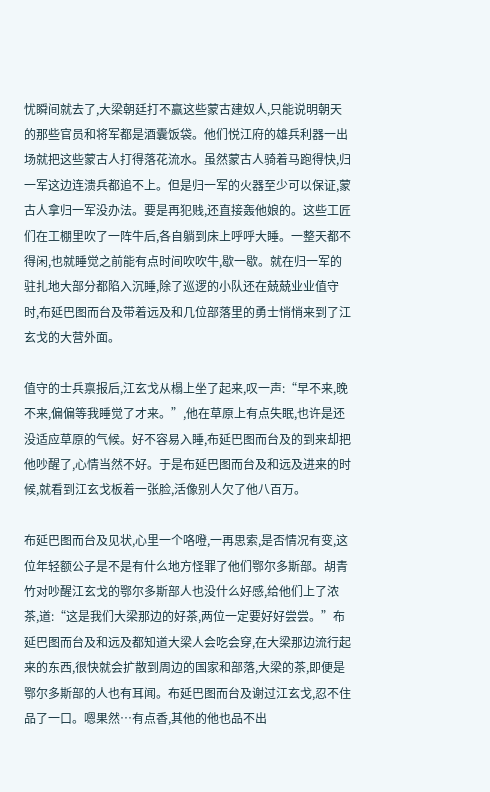忧瞬间就去了,大梁朝廷打不赢这些蒙古建奴人,只能说明朝天的那些官员和将军都是酒囊饭袋。他们悦江府的雄兵利器一出场就把这些蒙古人打得落花流水。虽然蒙古人骑着马跑得快,归一军这边连溃兵都追不上。但是归一军的火器至少可以保证,蒙古人拿归一军没办法。要是再犯贱,还直接轰他娘的。这些工匠们在工棚里吹了一阵牛后,各自躺到床上呼呼大睡。一整天都不得闲,也就睡觉之前能有点时间吹吹牛,歇一歇。就在归一军的驻扎地大部分都陷入沉睡,除了巡逻的小队还在兢兢业业值守时,布延巴图而台及带着远及和几位部落里的勇士悄悄来到了江玄戈的大营外面。

值守的士兵禀报后,江玄戈从榻上坐了起来,叹一声:“早不来,晚不来,偏偏等我睡觉了才来。”,他在草原上有点失眠,也许是还没适应草原的气候。好不容易入睡,布延巴图而台及的到来却把他吵醒了,心情当然不好。于是布延巴图而台及和远及进来的时候,就看到江玄戈板着一张脸,活像别人欠了他八百万。

布延巴图而台及见状,心里一个咯噔,一再思索,是否情况有变,这位年轻额公子是不是有什么地方怪罪了他们鄂尔多斯部。胡青竹对吵醒江玄戈的鄂尔多斯部人也没什么好感,给他们上了浓茶,道:“这是我们大梁那边的好茶,两位一定要好好尝尝。”布延巴图而台及和远及都知道大梁人会吃会穿,在大梁那边流行起来的东西,很快就会扩散到周边的国家和部落,大梁的茶,即便是鄂尔多斯部的人也有耳闻。布延巴图而台及谢过江玄戈,忍不住品了一口。嗯果然…有点香,其他的他也品不出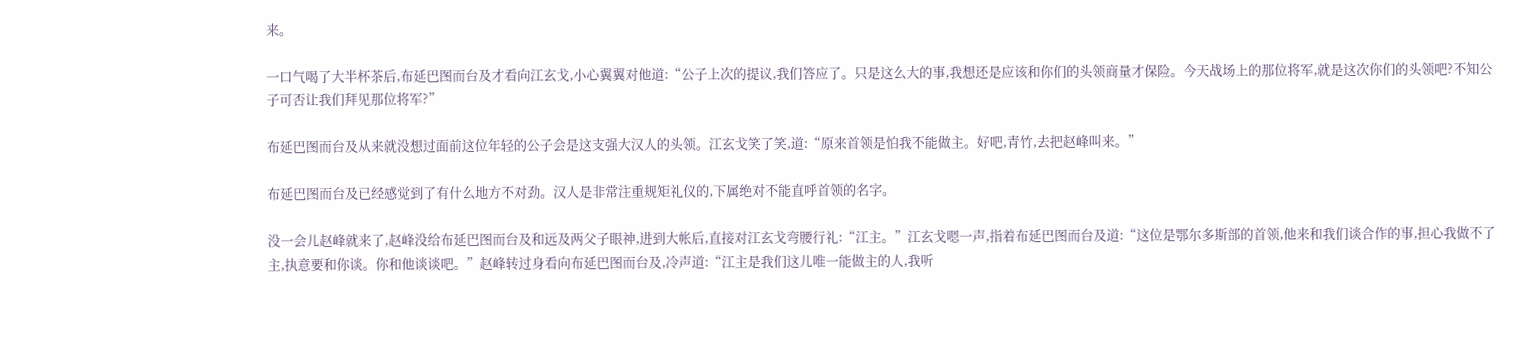来。

一口气喝了大半杯茶后,布延巴图而台及才看向江玄戈,小心翼翼对他道:“公子上次的提议,我们答应了。只是这么大的事,我想还是应该和你们的头领商量才保险。今天战场上的那位将军,就是这次你们的头领吧?不知公子可否让我们拜见那位将军?”

布延巴图而台及从来就没想过面前这位年轻的公子会是这支强大汉人的头领。江玄戈笑了笑,道:“原来首领是怕我不能做主。好吧,青竹,去把赵峰叫来。”

布延巴图而台及已经感觉到了有什么地方不对劲。汉人是非常注重规矩礼仪的,下属绝对不能直呼首领的名字。

没一会儿赵峰就来了,赵峰没给布延巴图而台及和远及两父子眼神,进到大帐后,直接对江玄戈弯腰行礼:“江主。”江玄戈嗯一声,指着布延巴图而台及道:“这位是鄂尔多斯部的首领,他来和我们谈合作的事,担心我做不了主,执意要和你谈。你和他谈谈吧。”赵峰转过身看向布延巴图而台及,冷声道:“江主是我们这儿唯一能做主的人,我听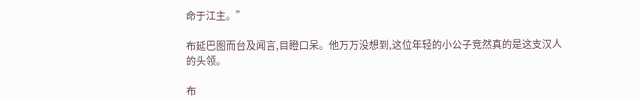命于江主。”

布延巴图而台及闻言,目瞪口呆。他万万没想到,这位年轻的小公子竞然真的是这支汉人的头领。

布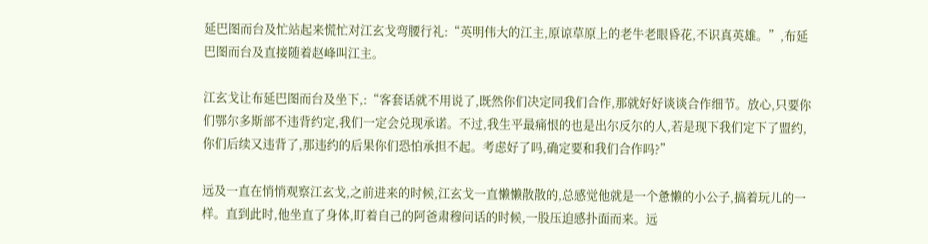延巴图而台及忙站起来慌忙对江玄戈弯腰行礼:“英明伟大的江主,原谅草原上的老牛老眼昏花,不识真英雄。”,布延巴图而台及直接随着赵峰叫江主。

江玄戈让布延巴图而台及坐下,:“客套话就不用说了,既然你们决定同我们合作,那就好好谈谈合作细节。放心,只要你们鄂尔多斯部不违背约定,我们一定会兑现承诺。不过,我生平最痛恨的也是出尔反尔的人,若是现下我们定下了盟约,你们后续又违背了,那违约的后果你们恐怕承担不起。考虑好了吗,确定要和我们合作吗?”

远及一直在悄悄观察江玄戈,之前进来的时候,江玄戈一直懒懒散散的,总感觉他就是一个惫懒的小公子,搞着玩儿的一样。直到此时,他坐直了身体,盯着自己的阿爸肃穆问话的时候,一股压迫感扑面而来。远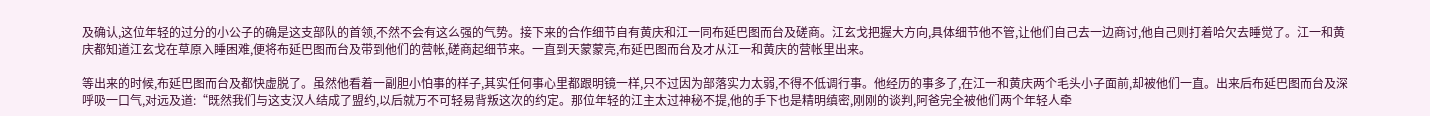及确认,这位年轻的过分的小公子的确是这支部队的首领,不然不会有这么强的气势。接下来的合作细节自有黄庆和江一同布延巴图而台及磋商。江玄戈把握大方向,具体细节他不管,让他们自己去一边商讨,他自己则打着哈欠去睡觉了。江一和黄庆都知道江玄戈在草原入睡困难,便将布延巴图而台及带到他们的营帐,磋商起细节来。一直到天蒙蒙亮,布延巴图而台及才从江一和黄庆的营帐里出来。

等出来的时候,布延巴图而台及都快虚脱了。虽然他看着一副胆小怕事的样子,其实任何事心里都跟明镜一样,只不过因为部落实力太弱,不得不低调行事。他经历的事多了,在江一和黄庆两个毛头小子面前,却被他们一直。出来后布延巴图而台及深呼吸一口气,对远及道:“既然我们与这支汉人结成了盟约,以后就万不可轻易背叛这次的约定。那位年轻的江主太过神秘不提,他的手下也是精明缜密,刚刚的谈判,阿爸完全被他们两个年轻人牵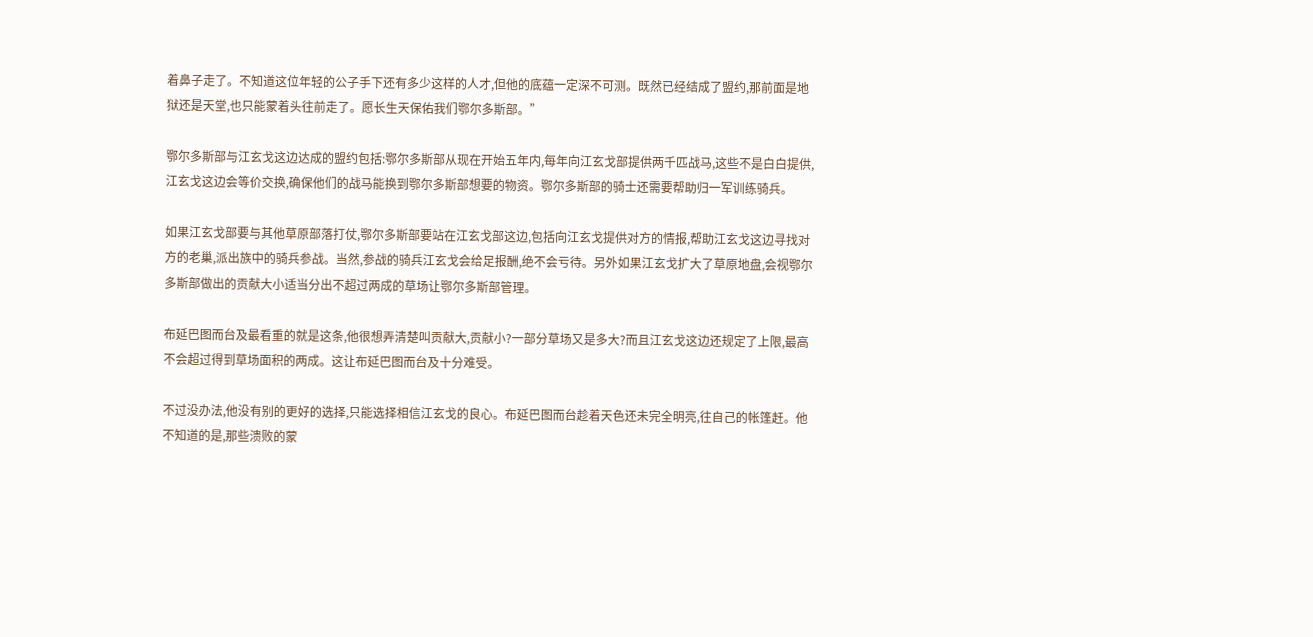着鼻子走了。不知道这位年轻的公子手下还有多少这样的人才,但他的底蕴一定深不可测。既然已经结成了盟约,那前面是地狱还是天堂,也只能蒙着头往前走了。愿长生天保佑我们鄂尔多斯部。”

鄂尔多斯部与江玄戈这边达成的盟约包括:鄂尔多斯部从现在开始五年内,每年向江玄戈部提供两千匹战马,这些不是白白提供,江玄戈这边会等价交换,确保他们的战马能换到鄂尔多斯部想要的物资。鄂尔多斯部的骑士还需要帮助归一军训练骑兵。

如果江玄戈部要与其他草原部落打仗,鄂尔多斯部要站在江玄戈部这边,包括向江玄戈提供对方的情报,帮助江玄戈这边寻找对方的老巢,派出族中的骑兵参战。当然,参战的骑兵江玄戈会给足报酬,绝不会亏待。另外如果江玄戈扩大了草原地盘,会视鄂尔多斯部做出的贡献大小适当分出不超过两成的草场让鄂尔多斯部管理。

布延巴图而台及最看重的就是这条,他很想弄清楚叫贡献大,贡献小?一部分草场又是多大?而且江玄戈这边还规定了上限,最高不会超过得到草场面积的两成。这让布延巴图而台及十分难受。

不过没办法,他没有别的更好的选择,只能选择相信江玄戈的良心。布延巴图而台趁着天色还未完全明亮,往自己的帐篷赶。他不知道的是,那些溃败的蒙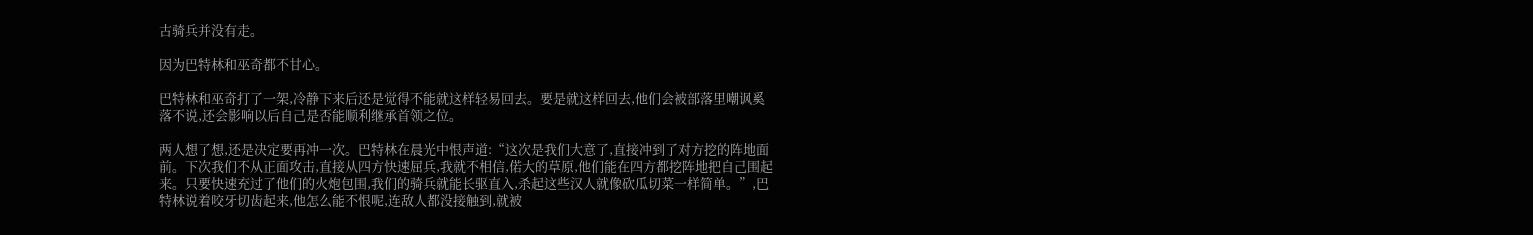古骑兵并没有走。

因为巴特林和巫奇都不甘心。

巴特林和巫奇打了一架,冷静下来后还是觉得不能就这样轻易回去。要是就这样回去,他们会被部落里嘲讽奚落不说,还会影响以后自己是否能顺利继承首领之位。

两人想了想,还是决定要再冲一次。巴特林在晨光中恨声道:“这次是我们大意了,直接冲到了对方挖的阵地面前。下次我们不从正面攻击,直接从四方快速屈兵,我就不相信,偌大的草原,他们能在四方都挖阵地把自己围起来。只要快速充过了他们的火炮包围,我们的骑兵就能长驱直入,杀起这些汉人就像砍瓜切菜一样简单。”,巴特林说着咬牙切齿起来,他怎么能不恨呢,连敌人都没接触到,就被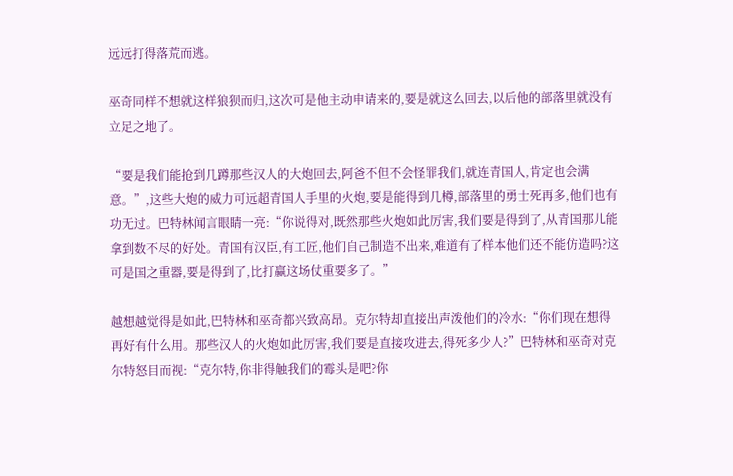远远打得落荒而逃。

巫奇同样不想就这样狼狈而归,这次可是他主动申请来的,要是就这么回去,以后他的部落里就没有立足之地了。

“要是我们能抢到几蹲那些汉人的大炮回去,阿爸不但不会怪罪我们,就连青国人,肯定也会满意。”,这些大炮的威力可远超青国人手里的火炮,要是能得到几樽,部落里的勇士死再多,他们也有功无过。巴特林闻言眼睛一亮:“你说得对,既然那些火炮如此厉害,我们要是得到了,从青国那儿能拿到数不尽的好处。青国有汉臣,有工匠,他们自己制造不出来,难道有了样本他们还不能仿造吗?这可是国之重器,要是得到了,比打赢这场仗重要多了。”

越想越觉得是如此,巴特林和巫奇都兴致高昂。克尔特却直接出声泼他们的冷水:“你们现在想得再好有什么用。那些汉人的火炮如此厉害,我们要是直接攻进去,得死多少人?”巴特林和巫奇对克尔特怒目而视:“克尔特,你非得触我们的霉头是吧?你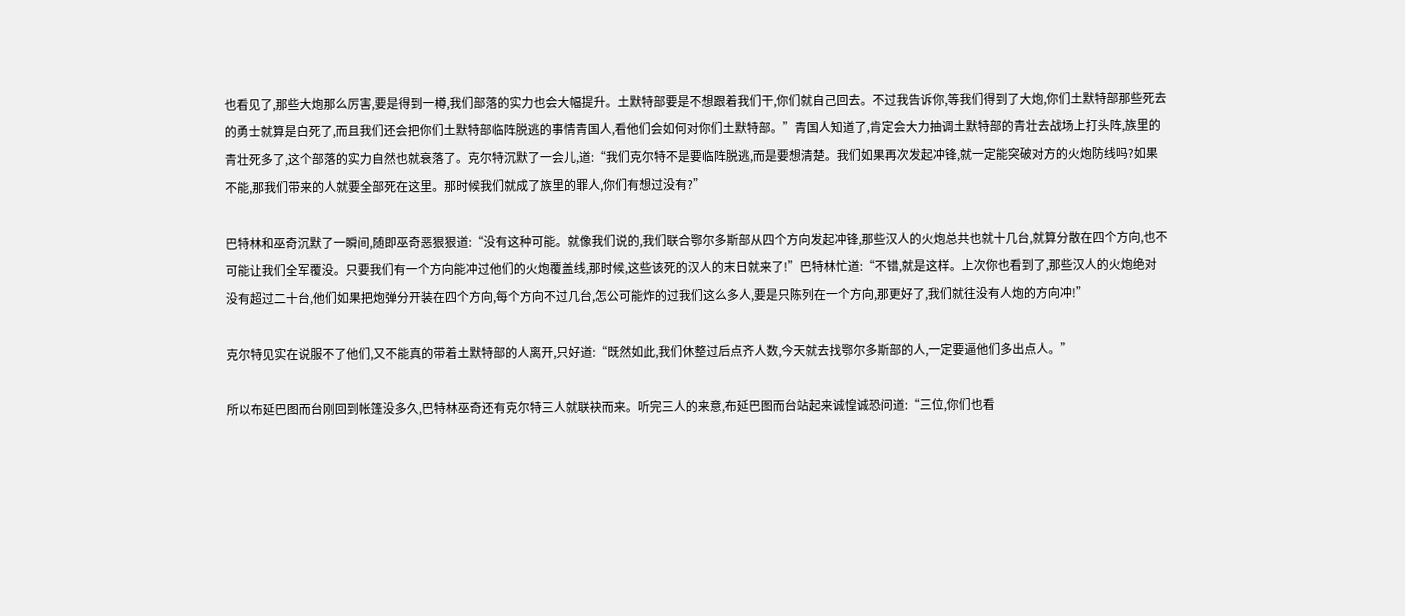也看见了,那些大炮那么厉害,要是得到一樽,我们部落的实力也会大幅提升。土默特部要是不想跟着我们干,你们就自己回去。不过我告诉你,等我们得到了大炮,你们土默特部那些死去的勇士就算是白死了,而且我们还会把你们土默特部临阵脱逃的事情青国人,看他们会如何对你们土默特部。”青国人知道了,肯定会大力抽调土默特部的青壮去战场上打头阵,族里的青壮死多了,这个部落的实力自然也就衰落了。克尔特沉默了一会儿,道:“我们克尔特不是要临阵脱逃,而是要想清楚。我们如果再次发起冲锋,就一定能突破对方的火炮防线吗?如果不能,那我们带来的人就要全部死在这里。那时候我们就成了族里的罪人,你们有想过没有?”

巴特林和巫奇沉默了一瞬间,随即巫奇恶狠狠道:“没有这种可能。就像我们说的,我们联合鄂尔多斯部从四个方向发起冲锋,那些汉人的火炮总共也就十几台,就算分散在四个方向,也不可能让我们全军覆没。只要我们有一个方向能冲过他们的火炮覆盖线,那时候,这些该死的汉人的末日就来了!”巴特林忙道:“不错,就是这样。上次你也看到了,那些汉人的火炮绝对没有超过二十台,他们如果把炮弹分开装在四个方向,每个方向不过几台,怎公可能炸的过我们这么多人,要是只陈列在一个方向,那更好了,我们就往没有人炮的方向冲!”

克尔特见实在说服不了他们,又不能真的带着土默特部的人离开,只好道:“既然如此,我们休整过后点齐人数,今天就去找鄂尔多斯部的人,一定要逼他们多出点人。”

所以布延巴图而台刚回到帐篷没多久,巴特林巫奇还有克尔特三人就联袂而来。听完三人的来意,布延巴图而台站起来诚惶诚恐问道:“三位,你们也看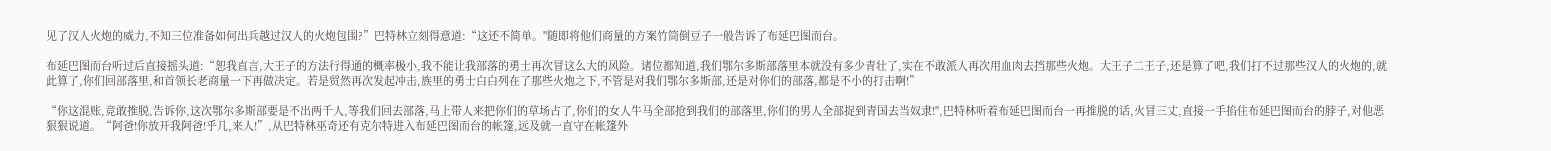见了汉人火炮的威力,不知三位准备如何出兵越过汉人的火炮包围?”巴特林立刻得意道:“这还不简单。"随即将他们商量的方案竹筒倒豆子一般告诉了布延巴图而台。

布延巴图而台听过后直接摇头道:“恕我直言,大王子的方法行得通的概率极小,我不能让我部落的勇士再次冒这么大的风险。诸位都知道,我们鄂尔多斯部落里本就没有多少青壮了,实在不敢派人再次用血肉去挡那些火炮。大王子二王子,还是算了吧,我们打不过那些汉人的火炮的,就此算了,你们回部落里,和首领长老商量一下再做决定。若是贸然再次发起冲击,族里的勇士白白列在了那些火炮之下,不管是对我们鄂尔多斯部,还是对你们的部落,都是不小的打击啊!”

“你这混账,竞敢推脱,告诉你,这次鄂尔多斯部要是不出两千人,等我们回去部落,马上带人来把你们的草场占了,你们的女人牛马全部抢到我们的部落里,你们的男人全部捉到青国去当奴隶!",巴特林听着布延巴图而台一再推脱的话,火冒三丈,直接一手掐住布延巴图而台的脖子,对他恶狠狠说道。“阿爸!你放开我阿爸!乎几,来人!”,从巴特林巫奇还有克尔特进入布延巴图而台的帐篷,远及就一直守在帐篷外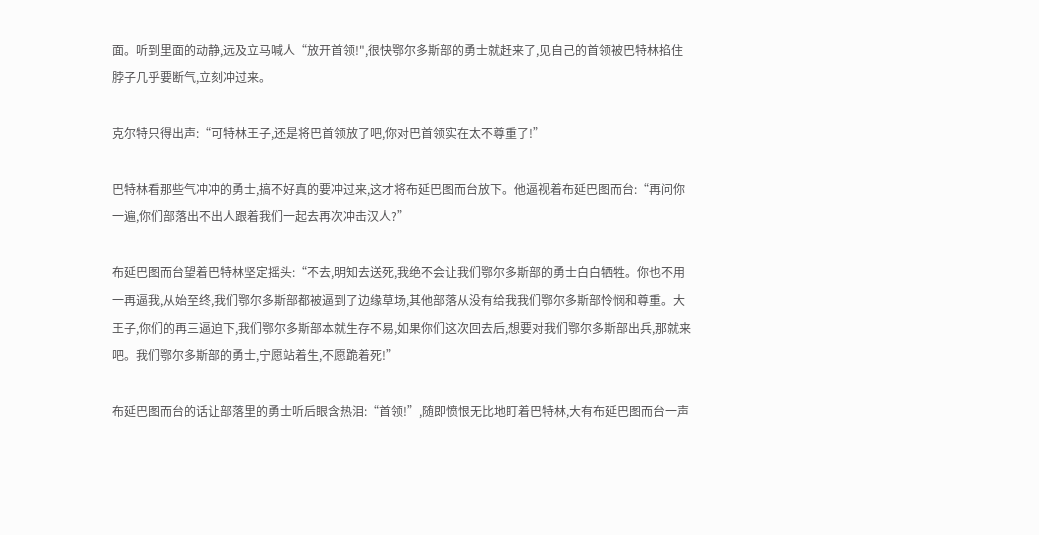面。听到里面的动静,远及立马喊人“放开首领!",很快鄂尔多斯部的勇士就赶来了,见自己的首领被巴特林掐住脖子几乎要断气,立刻冲过来。

克尔特只得出声:“可特林王子,还是将巴首领放了吧,你对巴首领实在太不尊重了!”

巴特林看那些气冲冲的勇士,搞不好真的要冲过来,这才将布延巴图而台放下。他逼视着布延巴图而台:“再问你一遍,你们部落出不出人跟着我们一起去再次冲击汉人?”

布延巴图而台望着巴特林坚定摇头:“不去,明知去送死,我绝不会让我们鄂尔多斯部的勇士白白牺牲。你也不用一再逼我,从始至终,我们鄂尔多斯部都被逼到了边缘草场,其他部落从没有给我我们鄂尔多斯部怜悯和尊重。大王子,你们的再三逼迫下,我们鄂尔多斯部本就生存不易,如果你们这次回去后,想要对我们鄂尔多斯部出兵,那就来吧。我们鄂尔多斯部的勇士,宁愿站着生,不愿跪着死!”

布延巴图而台的话让部落里的勇士听后眼含热泪:“首领!”,随即愤恨无比地盯着巴特林,大有布延巴图而台一声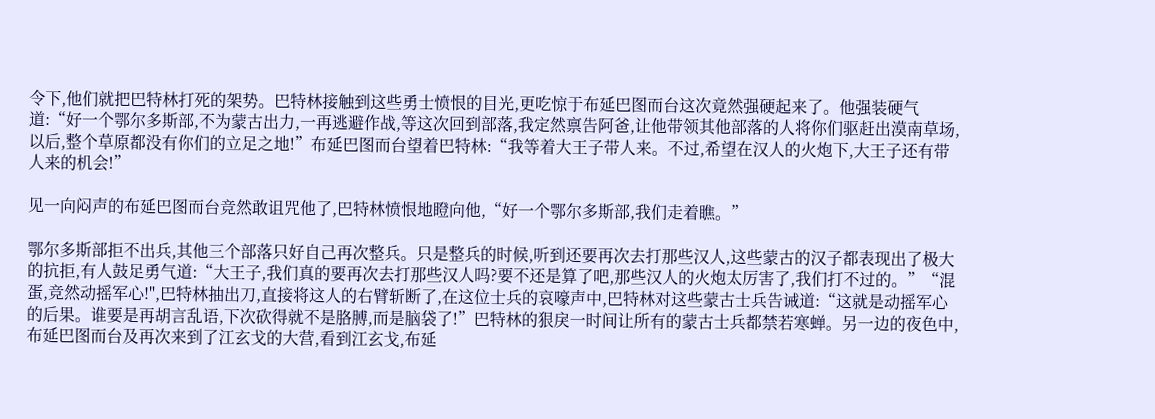令下,他们就把巴特林打死的架势。巴特林接触到这些勇士愤恨的目光,更吃惊于布延巴图而台这次竟然强硬起来了。他强装硬气道:“好一个鄂尔多斯部,不为蒙古出力,一再逃避作战,等这次回到部落,我定然禀告阿爸,让他带领其他部落的人将你们驱赶出漠南草场,以后,整个草原都没有你们的立足之地!”布延巴图而台望着巴特林:“我等着大王子带人来。不过,希望在汉人的火炮下,大王子还有带人来的机会!”

见一向闷声的布延巴图而台竞然敢诅咒他了,巴特林愤恨地瞪向他,“好一个鄂尔多斯部,我们走着瞧。”

鄂尔多斯部拒不出兵,其他三个部落只好自己再次整兵。只是整兵的时候,听到还要再次去打那些汉人,这些蒙古的汉子都表现出了极大的抗拒,有人鼓足勇气道:“大王子,我们真的要再次去打那些汉人吗?要不还是算了吧,那些汉人的火炮太厉害了,我们打不过的。”“混蛋,竞然动摇军心!",巴特林抽出刀,直接将这人的右臂斩断了,在这位士兵的哀嚎声中,巴特林对这些蒙古士兵告诫道:“这就是动摇军心的后果。谁要是再胡言乱语,下次砍得就不是胳膊,而是脑袋了!”巴特林的狠戾一时间让所有的蒙古士兵都禁若寒蝉。另一边的夜色中,布延巴图而台及再次来到了江玄戈的大营,看到江玄戈,布延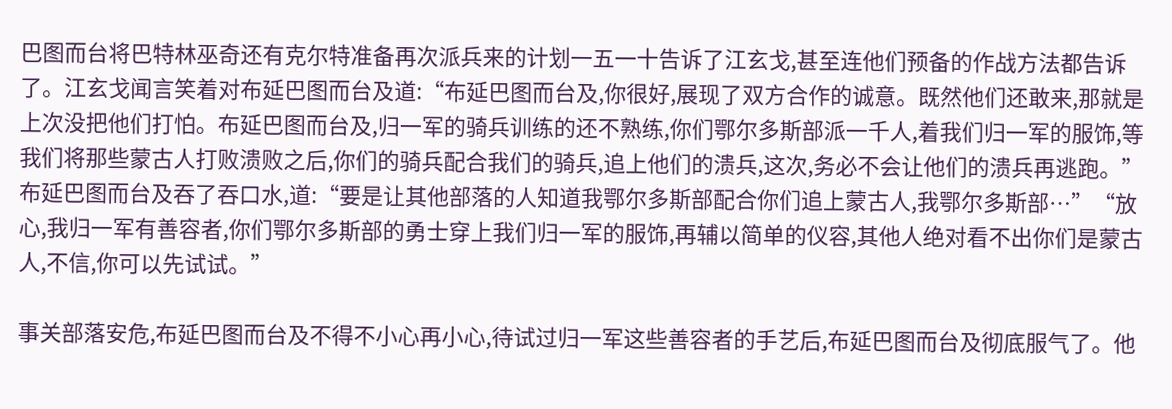巴图而台将巴特林巫奇还有克尔特准备再次派兵来的计划一五一十告诉了江玄戈,甚至连他们预备的作战方法都告诉了。江玄戈闻言笑着对布延巴图而台及道:“布延巴图而台及,你很好,展现了双方合作的诚意。既然他们还敢来,那就是上次没把他们打怕。布延巴图而台及,归一军的骑兵训练的还不熟练,你们鄂尔多斯部派一千人,着我们归一军的服饰,等我们将那些蒙古人打败溃败之后,你们的骑兵配合我们的骑兵,追上他们的溃兵,这次,务必不会让他们的溃兵再逃跑。”布延巴图而台及吞了吞口水,道:“要是让其他部落的人知道我鄂尔多斯部配合你们追上蒙古人,我鄂尔多斯部…”“放心,我归一军有善容者,你们鄂尔多斯部的勇士穿上我们归一军的服饰,再辅以简单的仪容,其他人绝对看不出你们是蒙古人,不信,你可以先试试。”

事关部落安危,布延巴图而台及不得不小心再小心,待试过归一军这些善容者的手艺后,布延巴图而台及彻底服气了。他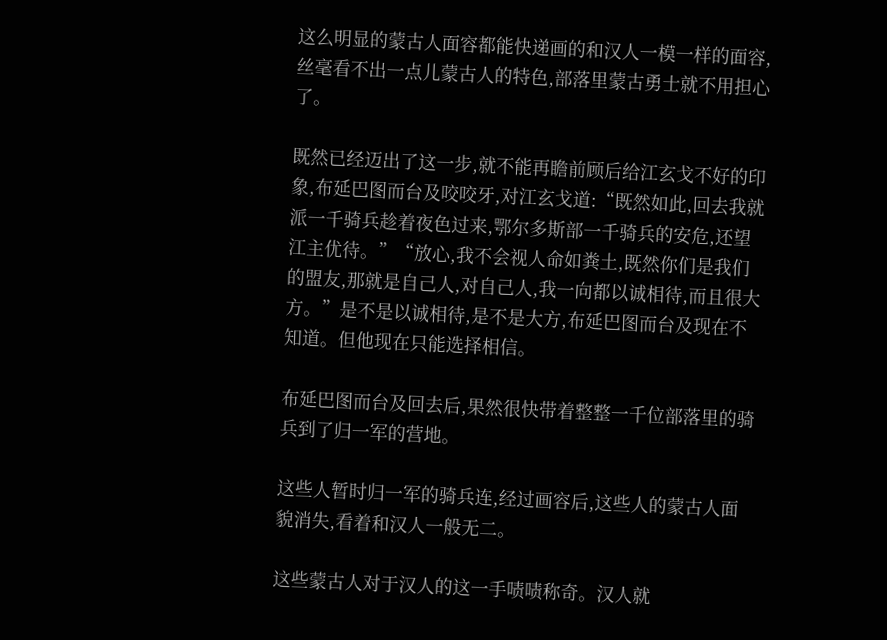这么明显的蒙古人面容都能快递画的和汉人一模一样的面容,丝毫看不出一点儿蒙古人的特色,部落里蒙古勇士就不用担心了。

既然已经迈出了这一步,就不能再瞻前顾后给江玄戈不好的印象,布延巴图而台及咬咬牙,对江玄戈道:“既然如此,回去我就派一千骑兵趁着夜色过来,鄂尔多斯部一千骑兵的安危,还望江主优待。”“放心,我不会视人命如粪土,既然你们是我们的盟友,那就是自己人,对自己人,我一向都以诚相待,而且很大方。”是不是以诚相待,是不是大方,布延巴图而台及现在不知道。但他现在只能选择相信。

布延巴图而台及回去后,果然很快带着整整一千位部落里的骑兵到了归一军的营地。

这些人暂时归一军的骑兵连,经过画容后,这些人的蒙古人面貌消失,看着和汉人一般无二。

这些蒙古人对于汉人的这一手啧啧称奇。汉人就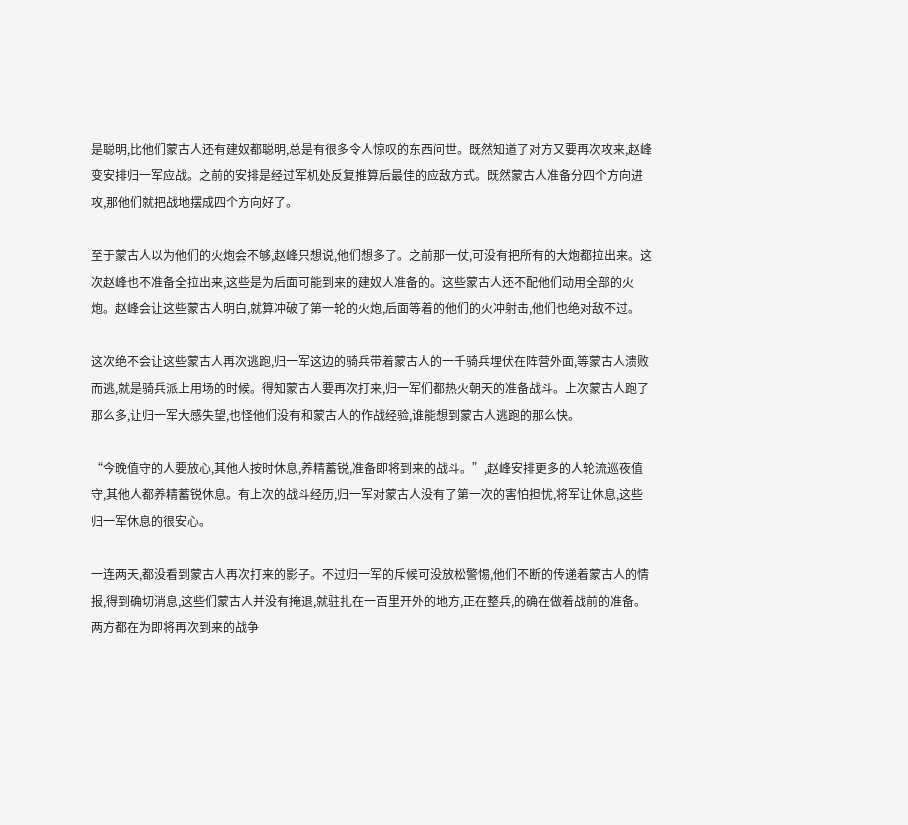是聪明,比他们蒙古人还有建奴都聪明,总是有很多令人惊叹的东西问世。既然知道了对方又要再次攻来,赵峰变安排归一军应战。之前的安排是经过军机处反复推算后最佳的应敌方式。既然蒙古人准备分四个方向进攻,那他们就把战地摆成四个方向好了。

至于蒙古人以为他们的火炮会不够,赵峰只想说,他们想多了。之前那一仗,可没有把所有的大炮都拉出来。这次赵峰也不准备全拉出来,这些是为后面可能到来的建奴人准备的。这些蒙古人还不配他们动用全部的火炮。赵峰会让这些蒙古人明白,就算冲破了第一轮的火炮,后面等着的他们的火冲射击,他们也绝对敌不过。

这次绝不会让这些蒙古人再次逃跑,归一军这边的骑兵带着蒙古人的一千骑兵埋伏在阵营外面,等蒙古人溃败而逃,就是骑兵派上用场的时候。得知蒙古人要再次打来,归一军们都热火朝天的准备战斗。上次蒙古人跑了那么多,让归一军大感失望,也怪他们没有和蒙古人的作战经验,谁能想到蒙古人逃跑的那么快。

“今晚值守的人要放心,其他人按时休息,养精蓄锐,准备即将到来的战斗。”,赵峰安排更多的人轮流巡夜值守,其他人都养精蓄锐休息。有上次的战斗经历,归一军对蒙古人没有了第一次的害怕担忧,将军让休息,这些归一军休息的很安心。

一连两天,都没看到蒙古人再次打来的影子。不过归一军的斥候可没放松警惕,他们不断的传递着蒙古人的情报,得到确切消息,这些们蒙古人并没有掩退,就驻扎在一百里开外的地方,正在整兵,的确在做着战前的准备。两方都在为即将再次到来的战争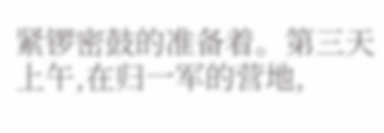紧锣密鼓的准备着。第三天上午,在归一军的营地,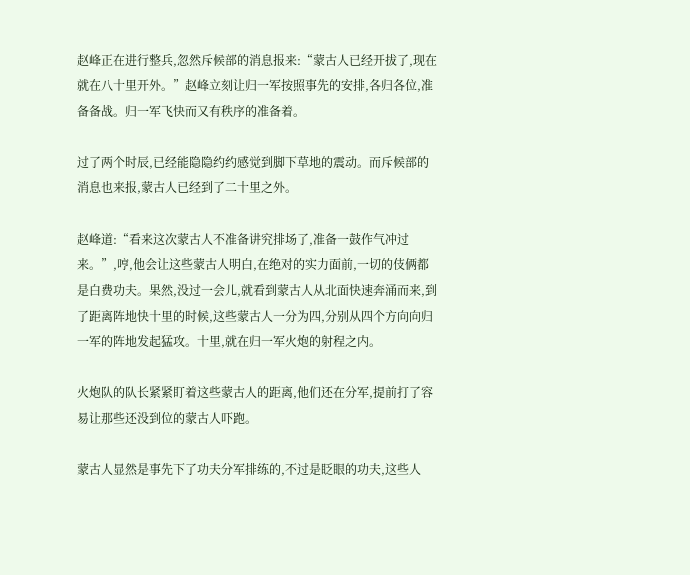赵峰正在进行整兵,忽然斥候部的消息报来:“蒙古人已经开拔了,现在就在八十里开外。”赵峰立刻让归一军按照事先的安排,各归各位,准备备战。归一军飞快而又有秩序的准备着。

过了两个时辰,已经能隐隐约约感觉到脚下草地的震动。而斥候部的消息也来报,蒙古人已经到了二十里之外。

赵峰道:“看来这次蒙古人不准备讲究排场了,准备一鼓作气冲过来。”,哼,他会让这些蒙古人明白,在绝对的实力面前,一切的伎俩都是白费功夫。果然,没过一会儿,就看到蒙古人从北面快速奔涌而来,到了距离阵地快十里的时候,这些蒙古人一分为四,分别从四个方向向归一军的阵地发起猛攻。十里,就在归一军火炮的射程之内。

火炮队的队长紧紧盯着这些蒙古人的距离,他们还在分军,提前打了容易让那些还没到位的蒙古人吓跑。

蒙古人显然是事先下了功夫分军排练的,不过是眨眼的功夫,这些人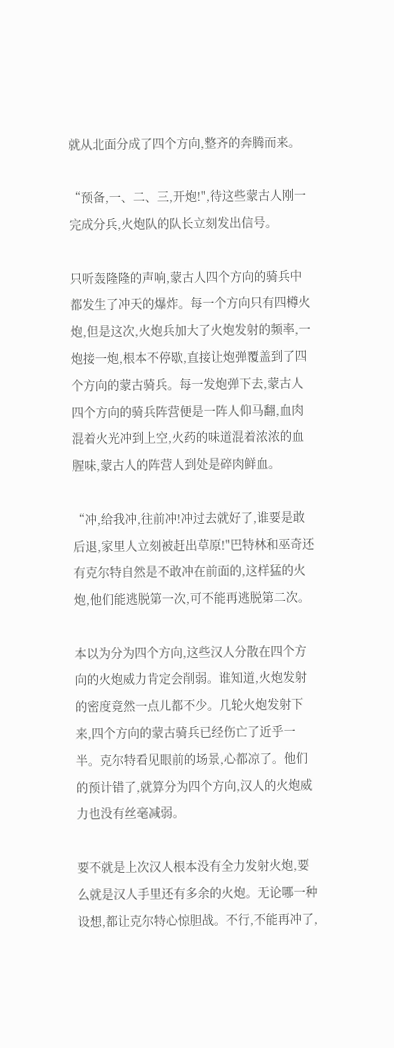就从北面分成了四个方向,整齐的奔腾而来。

“预备,一、二、三,开炮!",待这些蒙古人刚一完成分兵,火炮队的队长立刻发出信号。

只听轰隆隆的声响,蒙古人四个方向的骑兵中都发生了冲天的爆炸。每一个方向只有四樽火炮,但是这次,火炮兵加大了火炮发射的频率,一炮接一炮,根本不停歇,直接让炮弹覆盖到了四个方向的蒙古骑兵。每一发炮弹下去,蒙古人四个方向的骑兵阵营便是一阵人仰马翻,血肉混着火光冲到上空,火药的味道混着浓浓的血腥味,蒙古人的阵营人到处是碎肉鲜血。

“冲,给我冲,往前冲!冲过去就好了,谁要是敢后退,家里人立刻被赶出草原!"巴特林和巫奇还有克尔特自然是不敢冲在前面的,这样猛的火炮,他们能逃脱第一次,可不能再逃脱第二次。

本以为分为四个方向,这些汉人分散在四个方向的火炮威力肯定会削弱。谁知道,火炮发射的密度竟然一点儿都不少。几轮火炮发射下来,四个方向的蒙古骑兵已经伤亡了近乎一半。克尔特看见眼前的场景,心都凉了。他们的预计错了,就算分为四个方向,汉人的火炮威力也没有丝毫减弱。

要不就是上次汉人根本没有全力发射火炮,要么就是汉人手里还有多余的火炮。无论哪一种设想,都让克尔特心惊胆战。不行,不能再冲了,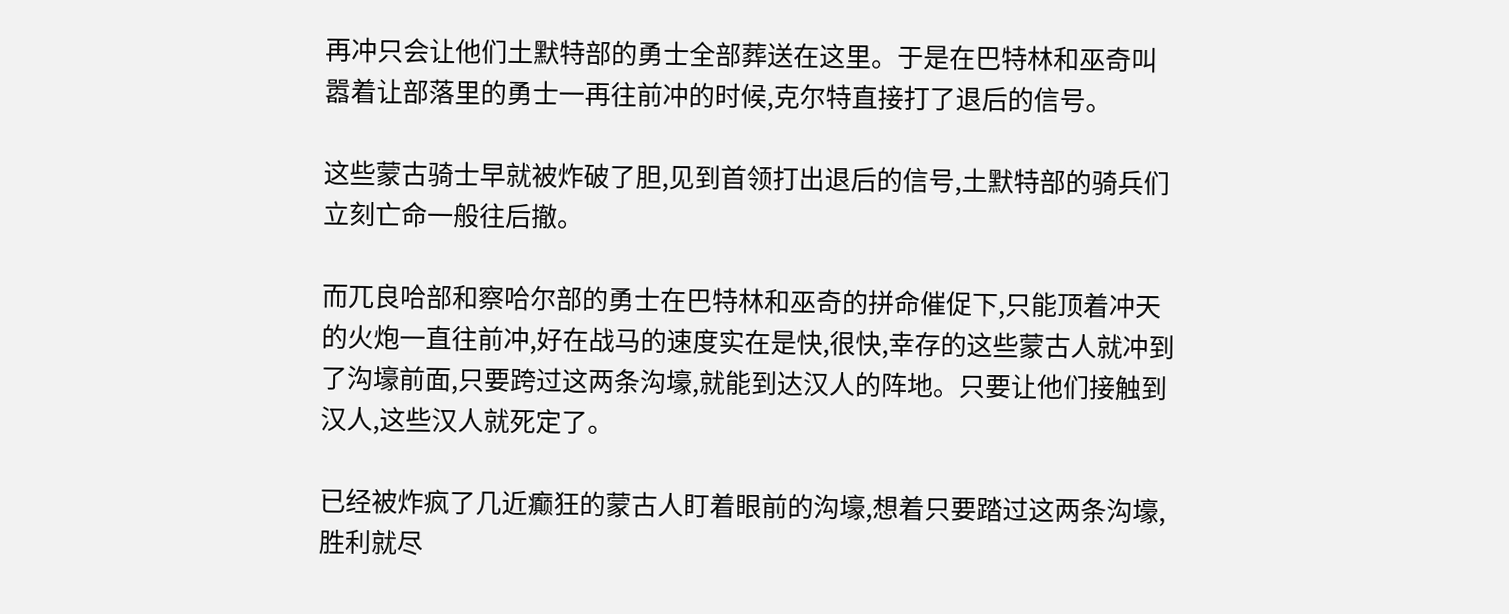再冲只会让他们土默特部的勇士全部葬送在这里。于是在巴特林和巫奇叫嚣着让部落里的勇士一再往前冲的时候,克尔特直接打了退后的信号。

这些蒙古骑士早就被炸破了胆,见到首领打出退后的信号,土默特部的骑兵们立刻亡命一般往后撤。

而兀良哈部和察哈尔部的勇士在巴特林和巫奇的拼命催促下,只能顶着冲天的火炮一直往前冲,好在战马的速度实在是快,很快,幸存的这些蒙古人就冲到了沟壕前面,只要跨过这两条沟壕,就能到达汉人的阵地。只要让他们接触到汉人,这些汉人就死定了。

已经被炸疯了几近癫狂的蒙古人盯着眼前的沟壕,想着只要踏过这两条沟壕,胜利就尽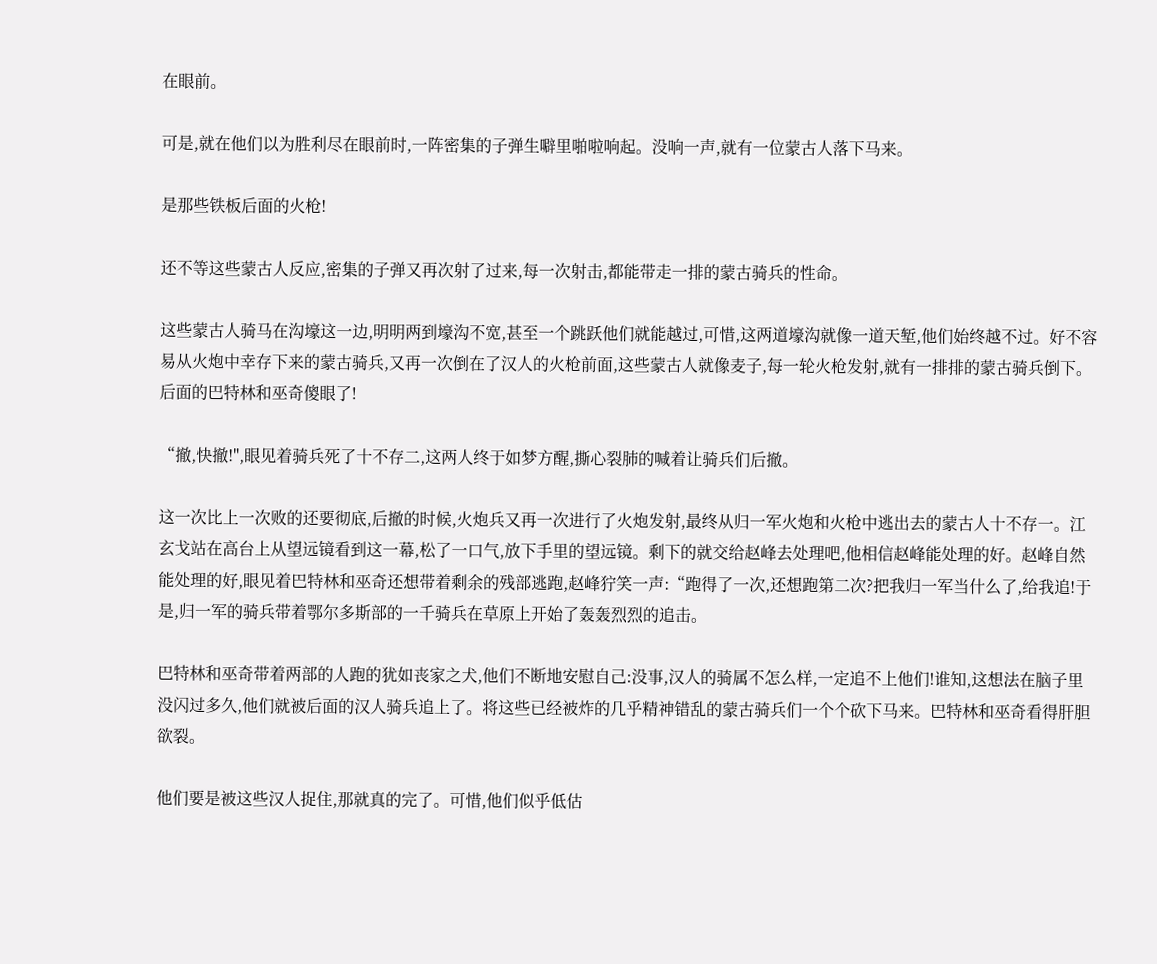在眼前。

可是,就在他们以为胜利尽在眼前时,一阵密集的子弹生噼里啪啦响起。没响一声,就有一位蒙古人落下马来。

是那些铁板后面的火枪!

还不等这些蒙古人反应,密集的子弹又再次射了过来,每一次射击,都能带走一排的蒙古骑兵的性命。

这些蒙古人骑马在沟壕这一边,明明两到壕沟不宽,甚至一个跳跃他们就能越过,可惜,这两道壕沟就像一道天堑,他们始终越不过。好不容易从火炮中幸存下来的蒙古骑兵,又再一次倒在了汉人的火枪前面,这些蒙古人就像麦子,每一轮火枪发射,就有一排排的蒙古骑兵倒下。后面的巴特林和巫奇傻眼了!

“撤,快撤!",眼见着骑兵死了十不存二,这两人终于如梦方醒,撕心裂肺的喊着让骑兵们后撤。

这一次比上一次败的还要彻底,后撤的时候,火炮兵又再一次进行了火炮发射,最终从归一军火炮和火枪中逃出去的蒙古人十不存一。江玄戈站在高台上从望远镜看到这一幕,松了一口气,放下手里的望远镜。剩下的就交给赵峰去处理吧,他相信赵峰能处理的好。赵峰自然能处理的好,眼见着巴特林和巫奇还想带着剩余的残部逃跑,赵峰狞笑一声:“跑得了一次,还想跑第二次?把我归一军当什么了,给我追!于是,归一军的骑兵带着鄂尔多斯部的一千骑兵在草原上开始了轰轰烈烈的追击。

巴特林和巫奇带着两部的人跑的犹如丧家之犬,他们不断地安慰自己:没事,汉人的骑属不怎么样,一定追不上他们!谁知,这想法在脑子里没闪过多久,他们就被后面的汉人骑兵追上了。将这些已经被炸的几乎精神错乱的蒙古骑兵们一个个砍下马来。巴特林和巫奇看得肝胆欲裂。

他们要是被这些汉人捉住,那就真的完了。可惜,他们似乎低估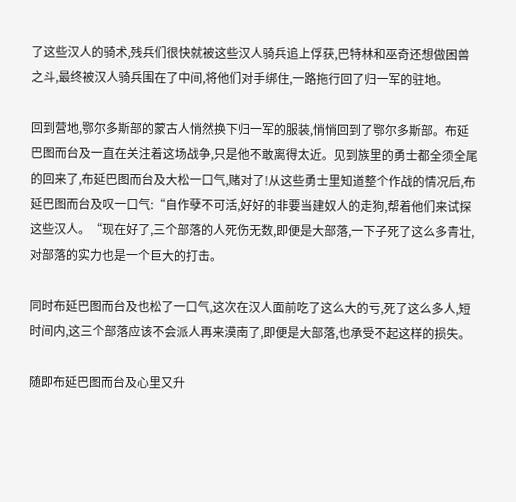了这些汉人的骑术,残兵们很快就被这些汉人骑兵追上俘获,巴特林和巫奇还想做困兽之斗,最终被汉人骑兵围在了中间,将他们对手绑住,一路拖行回了归一军的驻地。

回到营地,鄂尔多斯部的蒙古人悄然换下归一军的服装,悄悄回到了鄂尔多斯部。布延巴图而台及一直在关注着这场战争,只是他不敢离得太近。见到族里的勇士都全须全尾的回来了,布延巴图而台及大松一口气,赌对了!从这些勇士里知道整个作战的情况后,布延巴图而台及叹一口气:“自作孽不可活,好好的非要当建奴人的走狗,帮着他们来试探这些汉人。“现在好了,三个部落的人死伤无数,即便是大部落,一下子死了这么多青壮,对部落的实力也是一个巨大的打击。

同时布延巴图而台及也松了一口气,这次在汉人面前吃了这么大的亏,死了这么多人,短时间内,这三个部落应该不会派人再来漠南了,即便是大部落,也承受不起这样的损失。

随即布延巴图而台及心里又升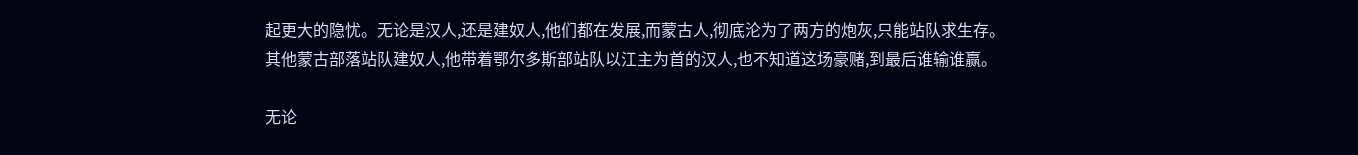起更大的隐忧。无论是汉人,还是建奴人,他们都在发展,而蒙古人,彻底沦为了两方的炮灰,只能站队求生存。其他蒙古部落站队建奴人,他带着鄂尔多斯部站队以江主为首的汉人,也不知道这场豪赌,到最后谁输谁赢。

无论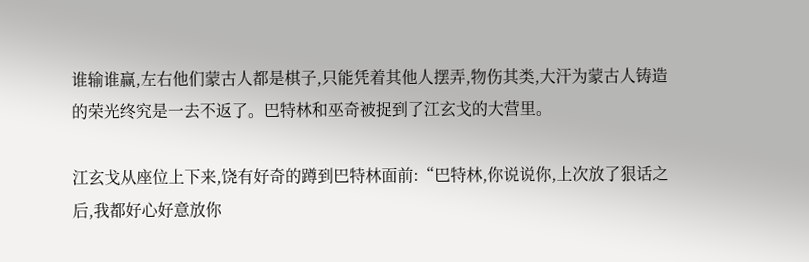谁输谁赢,左右他们蒙古人都是棋子,只能凭着其他人摆弄,物伤其类,大汗为蒙古人铸造的荣光终究是一去不返了。巴特林和巫奇被捉到了江玄戈的大营里。

江玄戈从座位上下来,饶有好奇的蹲到巴特林面前:“巴特林,你说说你,上次放了狠话之后,我都好心好意放你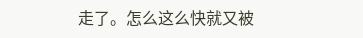走了。怎么这么快就又被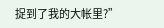捉到了我的大帐里?”